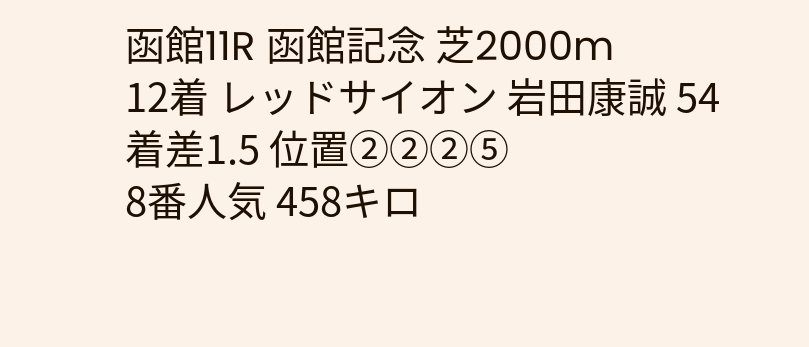函館11R 函館記念 芝2000m
12着 レッドサイオン 岩田康誠 54
着差1.5 位置②②②⑤
8番人気 458キロ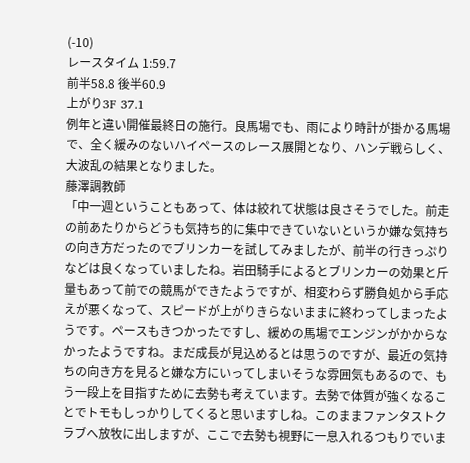(-10)
レースタイム 1:59.7
前半58.8 後半60.9
上がり3F 37.1
例年と違い開催最終日の施行。良馬場でも、雨により時計が掛かる馬場で、全く緩みのないハイペースのレース展開となり、ハンデ戦らしく、大波乱の結果となりました。
藤澤調教師
「中一週ということもあって、体は絞れて状態は良さそうでした。前走の前あたりからどうも気持ち的に集中できていないというか嫌な気持ちの向き方だったのでブリンカーを試してみましたが、前半の行きっぷりなどは良くなっていましたね。岩田騎手によるとブリンカーの効果と斤量もあって前での競馬ができたようですが、相変わらず勝負処から手応えが悪くなって、スピードが上がりきらないままに終わってしまったようです。ペースもきつかったですし、緩めの馬場でエンジンがかからなかったようですね。まだ成長が見込めるとは思うのですが、最近の気持ちの向き方を見ると嫌な方にいってしまいそうな雰囲気もあるので、もう一段上を目指すために去勢も考えています。去勢で体質が強くなることでトモもしっかりしてくると思いますしね。このままファンタストクラブへ放牧に出しますが、ここで去勢も視野に一息入れるつもりでいま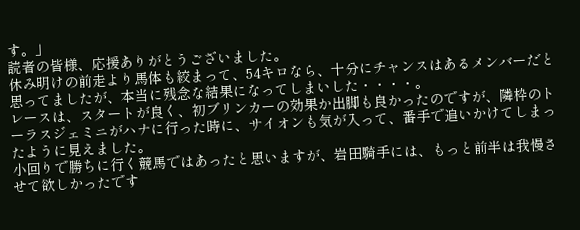す。」
読者の皆様、応援ありがとうございました。
休み明けの前走より馬体も絞まって、54キロなら、十分にチャンスはあるメンバーだと思ってましたが、本当に残念な結果になってしまいした・・・・。
レースは、スタートが良く、初ブリンカーの効果か出脚も良かったのですが、隣枠のトーラスジェミニがハナに行った時に、サイオンも気が入って、番手で追いかけてしまったように見えました。
小回りで勝ちに行く競馬ではあったと思いますが、岩田騎手には、もっと前半は我慢させて欲しかったです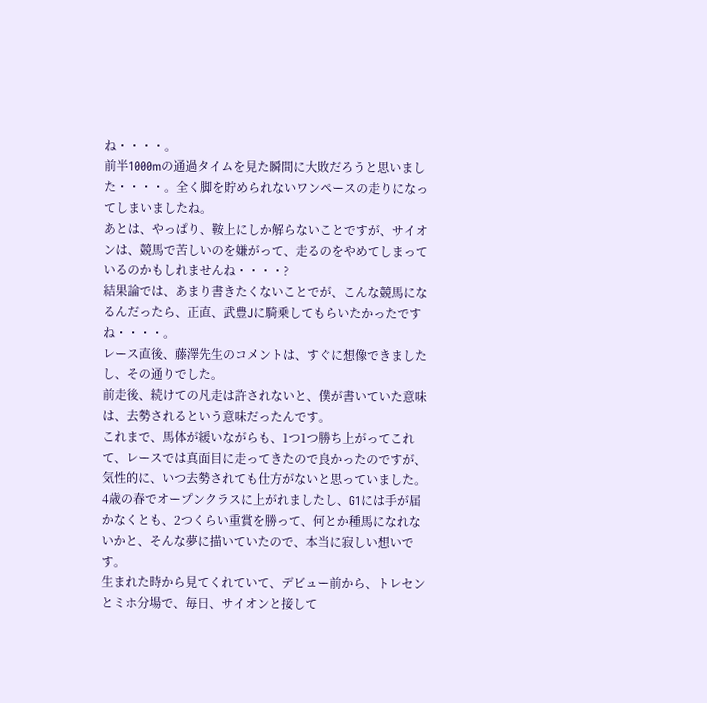ね・・・・。
前半1000mの通過タイムを見た瞬間に大敗だろうと思いました・・・・。全く脚を貯められないワンペースの走りになってしまいましたね。
あとは、やっぱり、鞍上にしか解らないことですが、サイオンは、競馬で苦しいのを嫌がって、走るのをやめてしまっているのかもしれませんね・・・・?
結果論では、あまり書きたくないことでが、こんな競馬になるんだったら、正直、武豊Jに騎乗してもらいたかったですね・・・・。
レース直後、藤澤先生のコメントは、すぐに想像できましたし、その通りでした。
前走後、続けての凡走は許されないと、僕が書いていた意味は、去勢されるという意味だったんです。
これまで、馬体が緩いながらも、1つ1つ勝ち上がってこれて、レースでは真面目に走ってきたので良かったのですが、気性的に、いつ去勢されても仕方がないと思っていました。
4歳の春でオープンクラスに上がれましたし、G1には手が届かなくとも、2つくらい重賞を勝って、何とか種馬になれないかと、そんな夢に描いていたので、本当に寂しい想いです。
生まれた時から見てくれていて、デビュー前から、トレセンとミホ分場で、毎日、サイオンと接して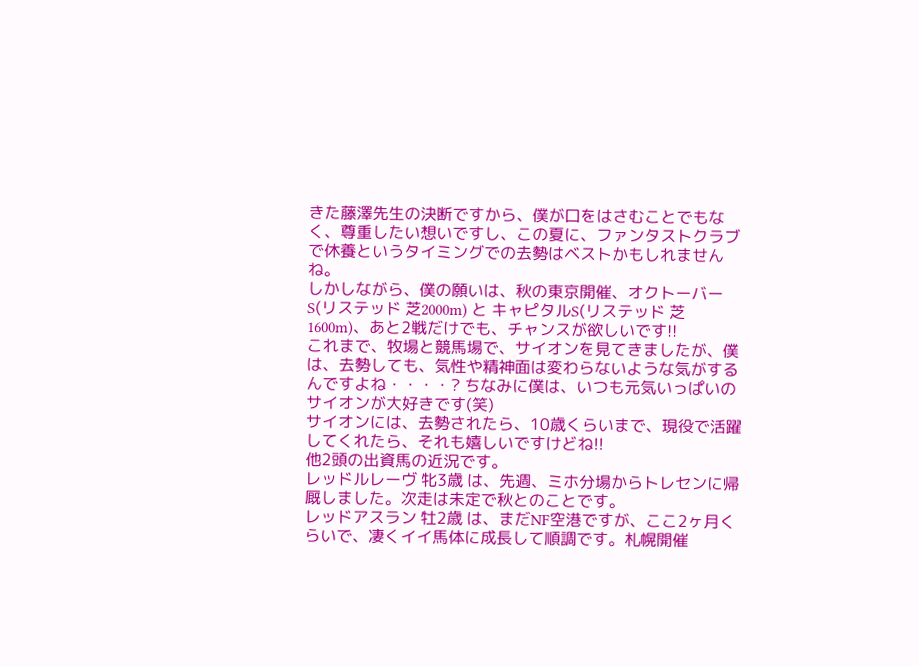きた藤澤先生の決断ですから、僕が口をはさむことでもなく、尊重したい想いですし、この夏に、ファンタストクラブで休養というタイミングでの去勢はベストかもしれませんね。
しかしながら、僕の願いは、秋の東京開催、オクトーバーS(リステッド 芝2000m) と キャピタルS(リステッド 芝1600m)、あと2戦だけでも、チャンスが欲しいです!!
これまで、牧場と競馬場で、サイオンを見てきましたが、僕は、去勢しても、気性や精神面は変わらないような気がするんですよね・・・・? ちなみに僕は、いつも元気いっぱいのサイオンが大好きです(笑)
サイオンには、去勢されたら、10歳くらいまで、現役で活躍してくれたら、それも嬉しいですけどね!!
他2頭の出資馬の近況です。
レッドルレーヴ 牝3歳 は、先週、ミホ分場からトレセンに帰厩しました。次走は未定で秋とのことです。
レッドアスラン 牡2歳 は、まだNF空港ですが、ここ2ヶ月くらいで、凄くイイ馬体に成長して順調です。札幌開催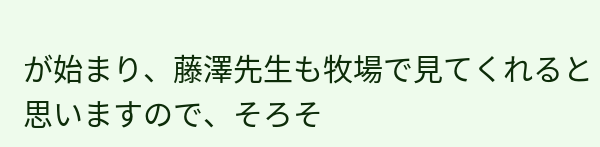が始まり、藤澤先生も牧場で見てくれると思いますので、そろそ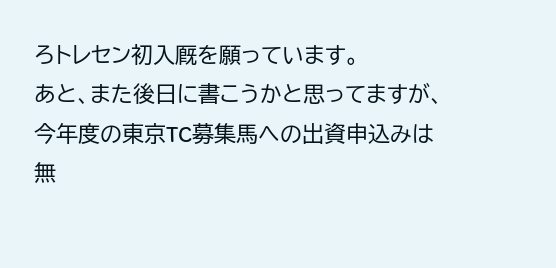ろトレセン初入厩を願っています。
あと、また後日に書こうかと思ってますが、今年度の東京TC募集馬への出資申込みは無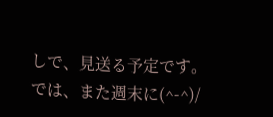しで、見送る予定です。
では、また週末に(^-^)/